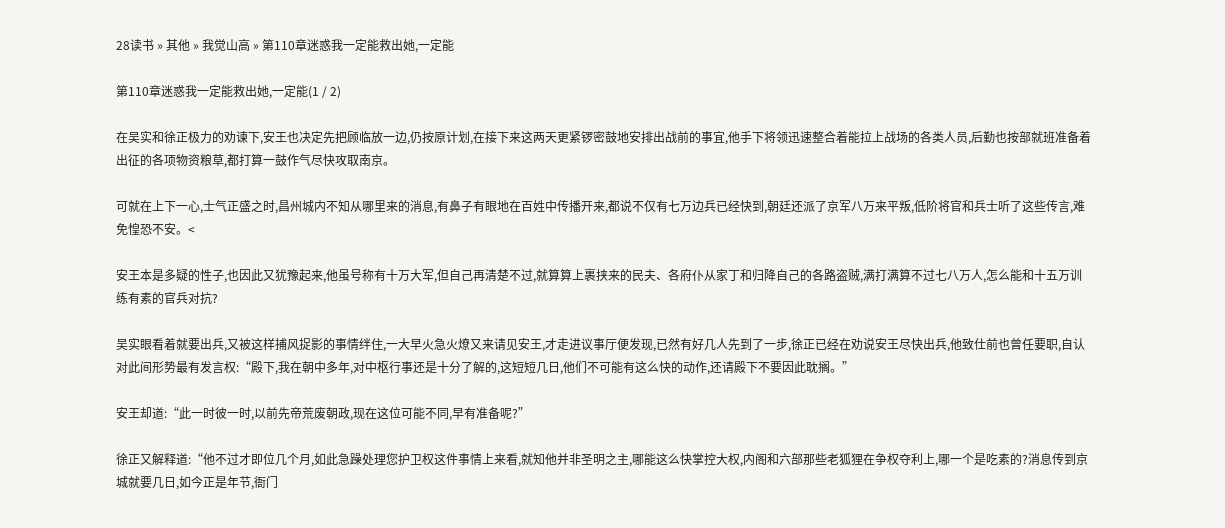28读书 » 其他 » 我觉山高 » 第110章迷惑我一定能救出她,一定能

第110章迷惑我一定能救出她,一定能(1 / 2)

在吴实和徐正极力的劝谏下,安王也决定先把顾临放一边,仍按原计划,在接下来这两天更紧锣密鼓地安排出战前的事宜,他手下将领迅速整合着能拉上战场的各类人员,后勤也按部就班准备着出征的各项物资粮草,都打算一鼓作气尽快攻取南京。

可就在上下一心,士气正盛之时,昌州城内不知从哪里来的消息,有鼻子有眼地在百姓中传播开来,都说不仅有七万边兵已经快到,朝廷还派了京军八万来平叛,低阶将官和兵士听了这些传言,难免惶恐不安。<

安王本是多疑的性子,也因此又犹豫起来,他虽号称有十万大军,但自己再清楚不过,就算算上裹挟来的民夫、各府仆从家丁和归降自己的各路盗贼,满打满算不过七八万人,怎么能和十五万训练有素的官兵对抗?

吴实眼看着就要出兵,又被这样捕风捉影的事情绊住,一大早火急火燎又来请见安王,才走进议事厅便发现,已然有好几人先到了一步,徐正已经在劝说安王尽快出兵,他致仕前也曾任要职,自认对此间形势最有发言权:“殿下,我在朝中多年,对中枢行事还是十分了解的,这短短几日,他们不可能有这么快的动作,还请殿下不要因此耽搁。”

安王却道:“此一时彼一时,以前先帝荒废朝政,现在这位可能不同,早有准备呢?”

徐正又解释道:“他不过才即位几个月,如此急躁处理您护卫权这件事情上来看,就知他并非圣明之主,哪能这么快掌控大权,内阁和六部那些老狐狸在争权夺利上,哪一个是吃素的?消息传到京城就要几日,如今正是年节,衙门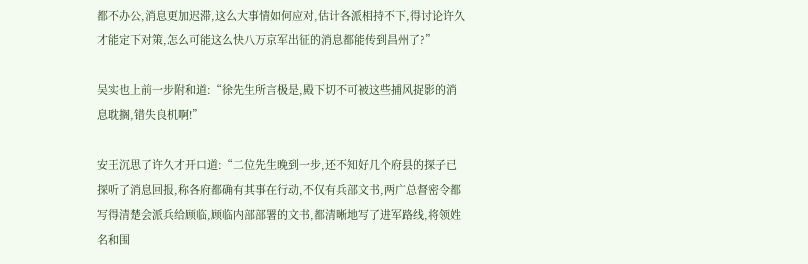都不办公,消息更加迟滞,这么大事情如何应对,估计各派相持不下,得讨论许久才能定下对策,怎么可能这么快八万京军出征的消息都能传到昌州了?”

吴实也上前一步附和道:“徐先生所言极是,殿下切不可被这些捕风捉影的消息耽搁,错失良机啊!”

安王沉思了许久才开口道:“二位先生晚到一步,还不知好几个府县的探子已探听了消息回报,称各府都确有其事在行动,不仅有兵部文书,两广总督密令都写得清楚会派兵给顾临,顾临内部部署的文书,都清晰地写了进军路线,将领姓名和围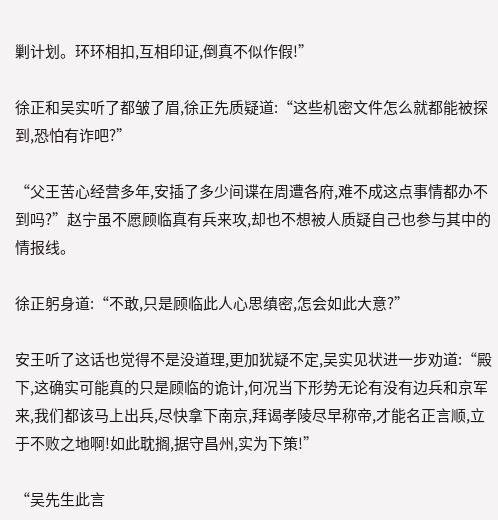剿计划。环环相扣,互相印证,倒真不似作假!”

徐正和吴实听了都皱了眉,徐正先质疑道:“这些机密文件怎么就都能被探到,恐怕有诈吧?”

“父王苦心经营多年,安插了多少间谍在周遭各府,难不成这点事情都办不到吗?”赵宁虽不愿顾临真有兵来攻,却也不想被人质疑自己也参与其中的情报线。

徐正躬身道:“不敢,只是顾临此人心思缜密,怎会如此大意?”

安王听了这话也觉得不是没道理,更加犹疑不定,吴实见状进一步劝道:“殿下,这确实可能真的只是顾临的诡计,何况当下形势无论有没有边兵和京军来,我们都该马上出兵,尽快拿下南京,拜谒孝陵尽早称帝,才能名正言顺,立于不败之地啊!如此耽搁,据守昌州,实为下策!”

“吴先生此言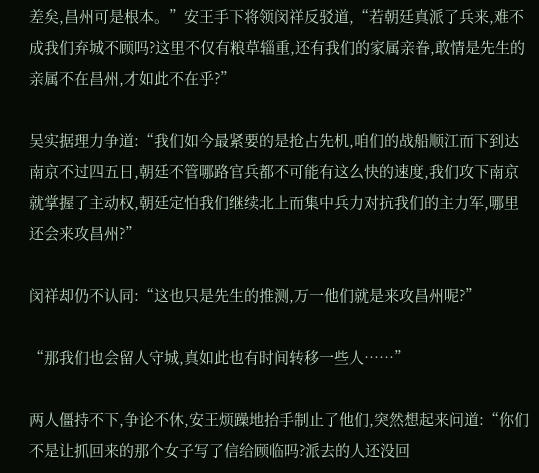差矣,昌州可是根本。”安王手下将领闵祥反驳道,“若朝廷真派了兵来,难不成我们弃城不顾吗?这里不仅有粮草辎重,还有我们的家属亲眷,敢情是先生的亲属不在昌州,才如此不在乎?”

吴实据理力争道:“我们如今最紧要的是抢占先机,咱们的战船顺江而下到达南京不过四五日,朝廷不管哪路官兵都不可能有这么快的速度,我们攻下南京就掌握了主动权,朝廷定怕我们继续北上而集中兵力对抗我们的主力军,哪里还会来攻昌州?”

闵祥却仍不认同:“这也只是先生的推测,万一他们就是来攻昌州呢?”

“那我们也会留人守城,真如此也有时间转移一些人……”

两人僵持不下,争论不休,安王烦躁地抬手制止了他们,突然想起来问道:“你们不是让抓回来的那个女子写了信给顾临吗?派去的人还没回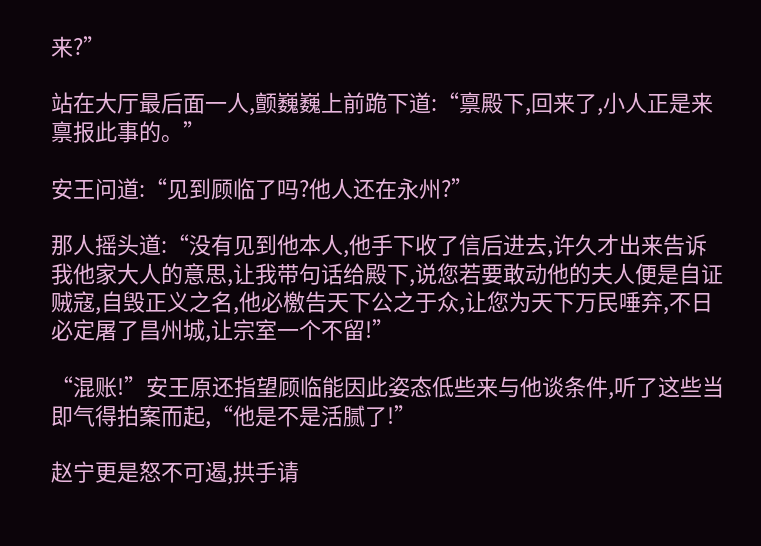来?”

站在大厅最后面一人,颤巍巍上前跪下道:“禀殿下,回来了,小人正是来禀报此事的。”

安王问道:“见到顾临了吗?他人还在永州?”

那人摇头道:“没有见到他本人,他手下收了信后进去,许久才出来告诉我他家大人的意思,让我带句话给殿下,说您若要敢动他的夫人便是自证贼寇,自毁正义之名,他必檄告天下公之于众,让您为天下万民唾弃,不日必定屠了昌州城,让宗室一个不留!”

“混账!”安王原还指望顾临能因此姿态低些来与他谈条件,听了这些当即气得拍案而起,“他是不是活腻了!”

赵宁更是怒不可遏,拱手请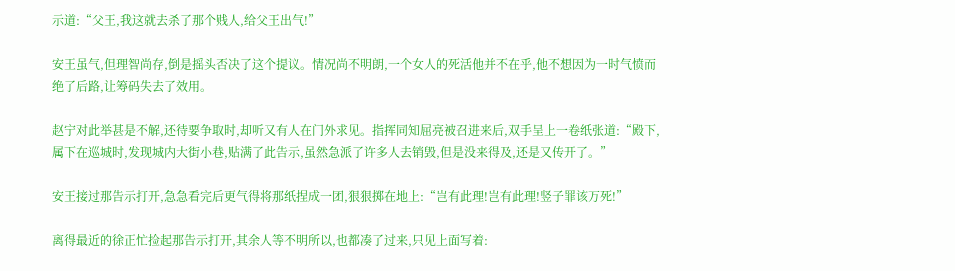示道:“父王,我这就去杀了那个贱人,给父王出气!”

安王虽气,但理智尚存,倒是摇头否决了这个提议。情况尚不明朗,一个女人的死活他并不在乎,他不想因为一时气愤而绝了后路,让筹码失去了效用。

赵宁对此举甚是不解,还待要争取时,却听又有人在门外求见。指挥同知屈亮被召进来后,双手呈上一卷纸张道:“殿下,属下在巡城时,发现城内大街小巷,贴满了此告示,虽然急派了许多人去销毁,但是没来得及,还是又传开了。”

安王接过那告示打开,急急看完后更气得将那纸捏成一团,狠狠掷在地上:“岂有此理!岂有此理!竖子罪该万死!”

离得最近的徐正忙捡起那告示打开,其余人等不明所以,也都凑了过来,只见上面写着: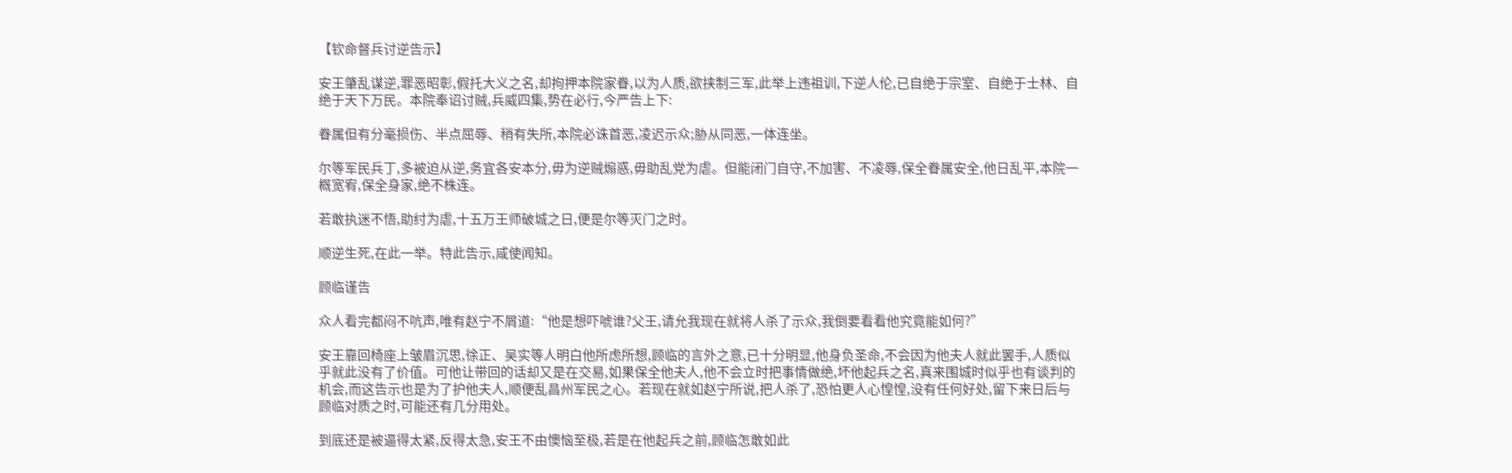【钦命督兵讨逆告示】

安王肇乱谋逆,罪恶昭彰,假托大义之名,却拘押本院家眷,以为人质,欲挟制三军,此举上违祖训,下逆人伦,已自绝于宗室、自绝于士林、自绝于天下万民。本院奉诏讨贼,兵威四集,势在必行,今严告上下:

眷属但有分毫损伤、半点屈辱、稍有失所,本院必诛首恶,凌迟示众;胁从同恶,一体连坐。

尔等军民兵丁,多被迫从逆,务宜各安本分,毋为逆贼煽惑,毋助乱党为虐。但能闭门自守,不加害、不凌辱,保全眷属安全,他日乱平,本院一概宽宥,保全身家,绝不株连。

若敢执迷不悟,助纣为虐,十五万王师破城之日,便是尔等灭门之时。

顺逆生死,在此一举。特此告示,咸使闻知。

顾临谨告

众人看完都闷不吭声,唯有赵宁不屑道:“他是想吓唬谁?父王,请允我现在就将人杀了示众,我倒要看看他究竟能如何?”

安王靠回椅座上皱眉沉思,徐正、吴实等人明白他所虑所想,顾临的言外之意,已十分明显,他身负圣命,不会因为他夫人就此罢手,人质似乎就此没有了价值。可他让带回的话却又是在交易,如果保全他夫人,他不会立时把事情做绝,坏他起兵之名,真来围城时似乎也有谈判的机会,而这告示也是为了护他夫人,顺便乱昌州军民之心。若现在就如赵宁所说,把人杀了,恐怕更人心惶惶,没有任何好处,留下来日后与顾临对质之时,可能还有几分用处。

到底还是被逼得太紧,反得太急,安王不由懊恼至极,若是在他起兵之前,顾临怎敢如此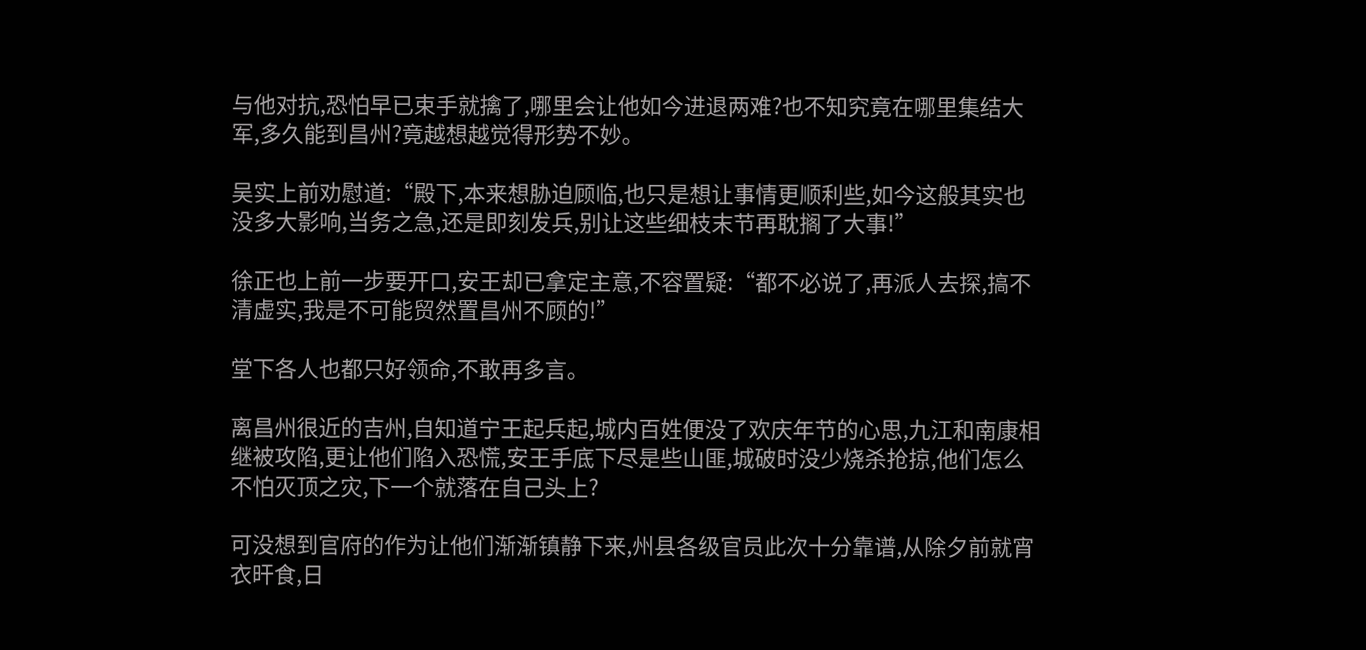与他对抗,恐怕早已束手就擒了,哪里会让他如今进退两难?也不知究竟在哪里集结大军,多久能到昌州?竟越想越觉得形势不妙。

吴实上前劝慰道:“殿下,本来想胁迫顾临,也只是想让事情更顺利些,如今这般其实也没多大影响,当务之急,还是即刻发兵,别让这些细枝末节再耽搁了大事!”

徐正也上前一步要开口,安王却已拿定主意,不容置疑:“都不必说了,再派人去探,搞不清虚实,我是不可能贸然置昌州不顾的!”

堂下各人也都只好领命,不敢再多言。

离昌州很近的吉州,自知道宁王起兵起,城内百姓便没了欢庆年节的心思,九江和南康相继被攻陷,更让他们陷入恐慌,安王手底下尽是些山匪,城破时没少烧杀抢掠,他们怎么不怕灭顶之灾,下一个就落在自己头上?

可没想到官府的作为让他们渐渐镇静下来,州县各级官员此次十分靠谱,从除夕前就宵衣旰食,日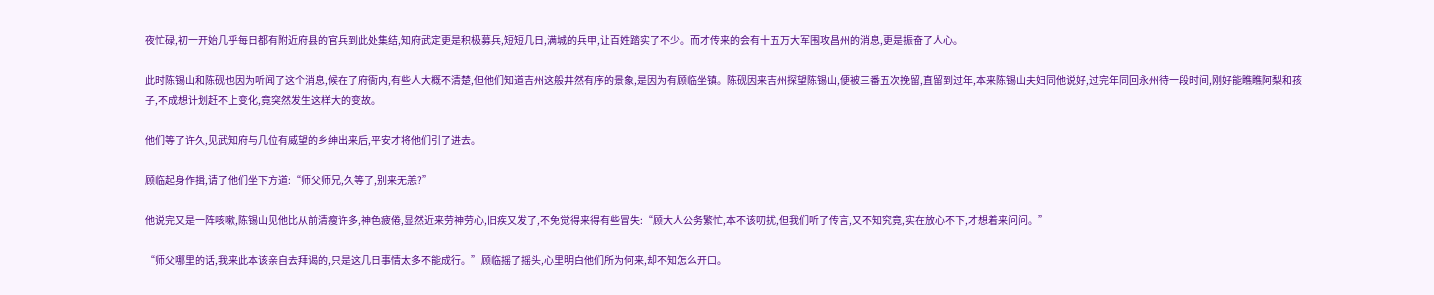夜忙碌,初一开始几乎每日都有附近府县的官兵到此处集结,知府武定更是积极募兵,短短几日,满城的兵甲,让百姓踏实了不少。而才传来的会有十五万大军围攻昌州的消息,更是振奋了人心。

此时陈锡山和陈砚也因为听闻了这个消息,候在了府衙内,有些人大概不清楚,但他们知道吉州这般井然有序的景象,是因为有顾临坐镇。陈砚因来吉州探望陈锡山,便被三番五次挽留,直留到过年,本来陈锡山夫妇同他说好,过完年同回永州待一段时间,刚好能瞧瞧阿梨和孩子,不成想计划赶不上变化,竟突然发生这样大的变故。

他们等了许久,见武知府与几位有威望的乡绅出来后,平安才将他们引了进去。

顾临起身作揖,请了他们坐下方道:“师父师兄,久等了,别来无恙?”

他说完又是一阵咳嗽,陈锡山见他比从前清瘦许多,神色疲倦,显然近来劳神劳心,旧疾又发了,不免觉得来得有些冒失:“顾大人公务繁忙,本不该叨扰,但我们听了传言,又不知究竟,实在放心不下,才想着来问问。”

“师父哪里的话,我来此本该亲自去拜谒的,只是这几日事情太多不能成行。”顾临摇了摇头,心里明白他们所为何来,却不知怎么开口。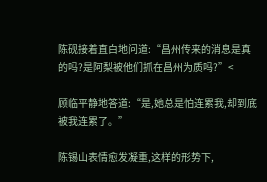陈砚接着直白地问道:“昌州传来的消息是真的吗?是阿梨被他们抓在昌州为质吗?”<

顾临平静地答道:“是,她总是怕连累我,却到底被我连累了。”

陈锡山表情愈发凝重,这样的形势下,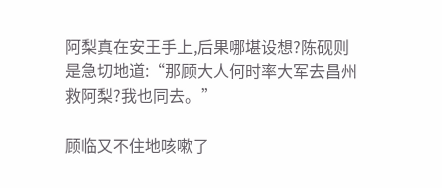阿梨真在安王手上,后果哪堪设想?陈砚则是急切地道:“那顾大人何时率大军去昌州救阿梨?我也同去。”

顾临又不住地咳嗽了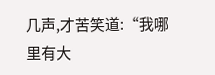几声,才苦笑道:“我哪里有大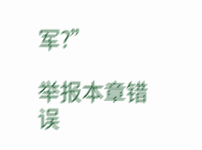军?”

举报本章错误